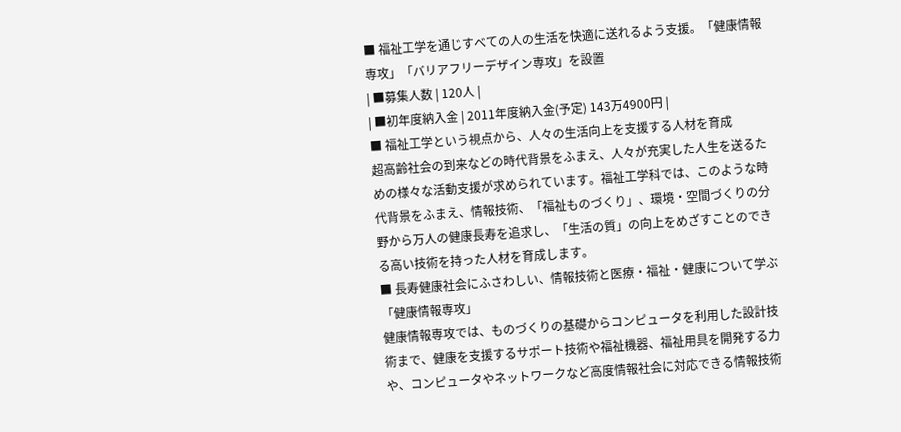■ 福祉工学を通じすべての人の生活を快適に送れるよう支援。「健康情報専攻」「バリアフリーデザイン専攻」を設置
| ■募集人数 | 120人 |
| ■初年度納入金 | 2011年度納入金(予定) 143万4900円 |
■ 福祉工学という視点から、人々の生活向上を支援する人材を育成
超高齢社会の到来などの時代背景をふまえ、人々が充実した人生を送るための様々な活動支援が求められています。福祉工学科では、このような時代背景をふまえ、情報技術、「福祉ものづくり」、環境・空間づくりの分野から万人の健康長寿を追求し、「生活の質」の向上をめざすことのできる高い技術を持った人材を育成します。
■ 長寿健康社会にふさわしい、情報技術と医療・福祉・健康について学ぶ「健康情報専攻」
健康情報専攻では、ものづくりの基礎からコンピュータを利用した設計技術まで、健康を支援するサポート技術や福祉機器、福祉用具を開発する力や、コンピュータやネットワークなど高度情報社会に対応できる情報技術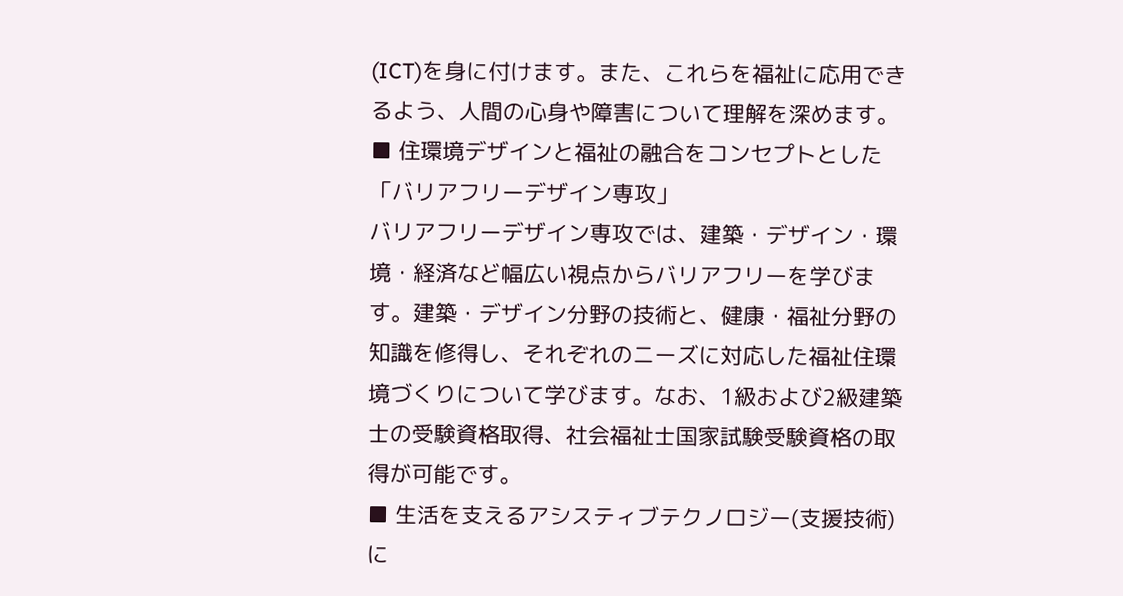(ICT)を身に付けます。また、これらを福祉に応用できるよう、人間の心身や障害について理解を深めます。
■ 住環境デザインと福祉の融合をコンセプトとした「バリアフリーデザイン専攻」
バリアフリーデザイン専攻では、建築・デザイン・環境・経済など幅広い視点からバリアフリーを学びます。建築・デザイン分野の技術と、健康・福祉分野の知識を修得し、それぞれのニーズに対応した福祉住環境づくりについて学びます。なお、1級および2級建築士の受験資格取得、社会福祉士国家試験受験資格の取得が可能です。
■ 生活を支えるアシスティブテクノロジー(支援技術)に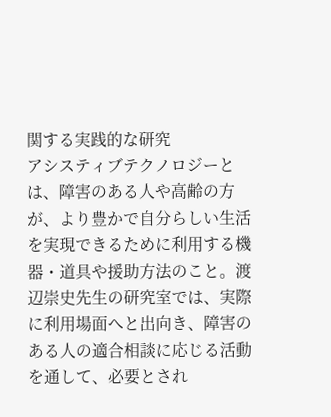関する実践的な研究
アシスティブテクノロジーとは、障害のある人や高齢の方が、より豊かで自分らしい生活を実現できるために利用する機器・道具や援助方法のこと。渡辺崇史先生の研究室では、実際に利用場面へと出向き、障害のある人の適合相談に応じる活動を通して、必要とされ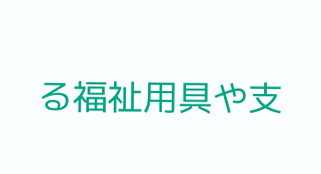る福祉用具や支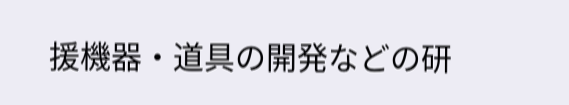援機器・道具の開発などの研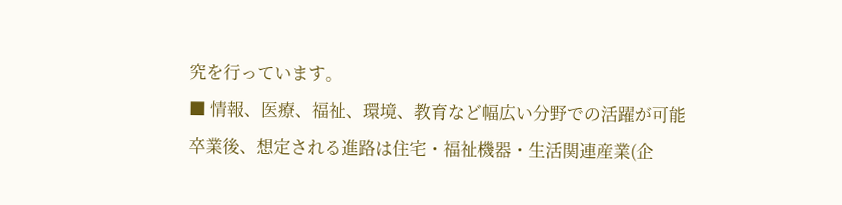究を行っています。
■ 情報、医療、福祉、環境、教育など幅広い分野での活躍が可能
卒業後、想定される進路は住宅・福祉機器・生活関連産業(企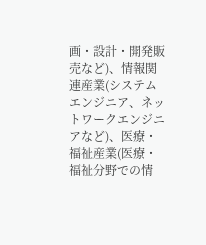画・設計・開発販売など)、情報関連産業(システムエンジニア、ネットワークエンジニアなど)、医療・福祉産業(医療・福祉分野での情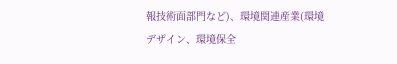報技術面部門など)、環境関連産業(環境デザイン、環境保全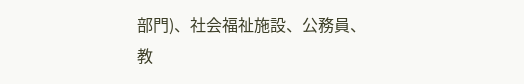部門)、社会福祉施設、公務員、教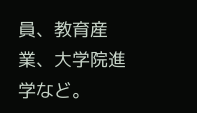員、教育産業、大学院進学など。